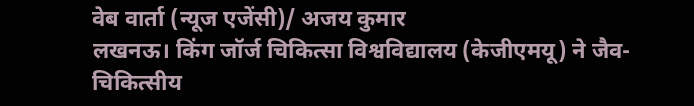वेब वार्ता (न्यूज एजेंसी)/ अजय कुमार
लखनऊ। किंग जॉर्ज चिकित्सा विश्वविद्यालय (केजीएमयू) ने जैव-चिकित्सीय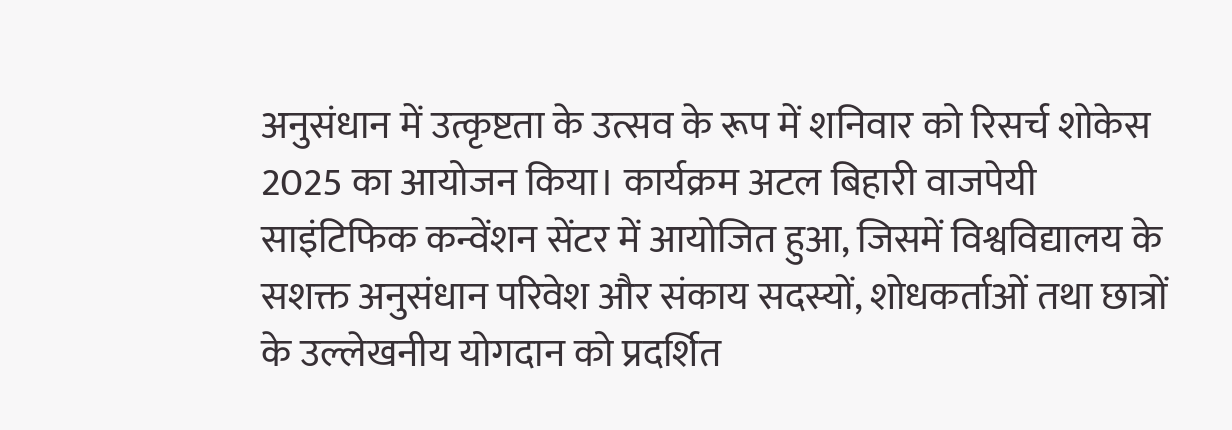अनुसंधान में उत्कृष्टता के उत्सव के रूप में शनिवार को रिसर्च शोकेस 2025 का आयोजन किया। कार्यक्रम अटल बिहारी वाजपेयी साइंटिफिक कन्वेंशन सेंटर में आयोजित हुआ, जिसमें विश्वविद्यालय के सशक्त अनुसंधान परिवेश और संकाय सदस्यों, शोधकर्ताओं तथा छात्रों के उल्लेखनीय योगदान को प्रदर्शित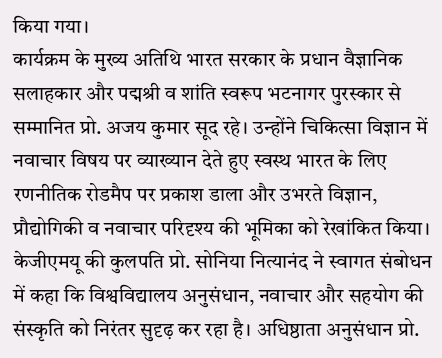किया गया।
कार्यक्रम के मुख्य अतिथि भारत सरकार के प्रधान वैज्ञानिक सलाहकार और पद्मश्री व शांति स्वरूप भटनागर पुरस्कार से सम्मानित प्रो. अजय कुमार सूद रहे। उन्होंने चिकित्सा विज्ञान में नवाचार विषय पर व्याख्यान देते हुए स्वस्थ भारत के लिए रणनीतिक रोडमैप पर प्रकाश डाला और उभरते विज्ञान, प्रौद्योगिकी व नवाचार परिदृश्य की भूमिका को रेखांकित किया।
केजीएमयू की कुलपति प्रो. सोनिया नित्यानंद ने स्वागत संबोधन में कहा कि विश्वविद्यालय अनुसंधान, नवाचार और सहयोग की संस्कृति को निरंतर सुदृढ़ कर रहा है। अधिष्ठाता अनुसंधान प्रो.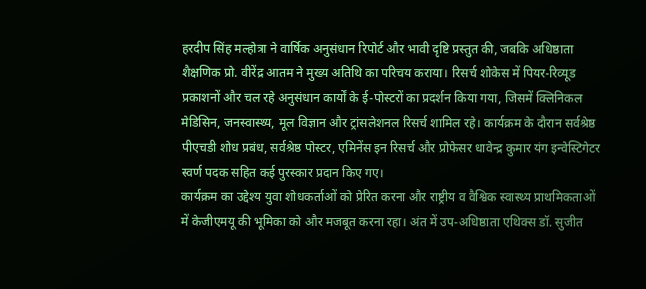हरदीप सिंह मल्होत्रा ने वार्षिक अनुसंधान रिपोर्ट और भावी दृष्टि प्रस्तुत की, जबकि अधिष्ठाता शैक्षणिक प्रो. वीरेंद्र आतम ने मुख्य अतिथि का परिचय कराया। रिसर्च शोकेस में पियर-रिव्यूड प्रकाशनों और चल रहे अनुसंधान कार्यों के ई-पोस्टरों का प्रदर्शन किया गया, जिसमें क्लिनिकल मेडिसिन, जनस्वास्थ्य, मूल विज्ञान और ट्रांसलेशनल रिसर्च शामिल रहे। कार्यक्रम के दौरान सर्वश्रेष्ठ पीएचडी शोध प्रबंध, सर्वश्रेष्ठ पोस्टर, एमिनेंस इन रिसर्च और प्रोफेसर धावेन्द्र कुमार यंग इन्वेस्टिगेटर स्वर्ण पदक सहित कई पुरस्कार प्रदान किए गए।
कार्यक्रम का उद्देश्य युवा शोधकर्ताओं को प्रेरित करना और राष्ट्रीय व वैश्विक स्वास्थ्य प्राथमिकताओं में केजीएमयू की भूमिका को और मजबूत करना रहा। अंत में उप-अधिष्ठाता एथिक्स डॉ. सुजीत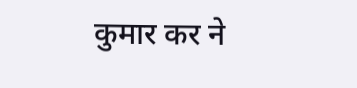कुमार कर ने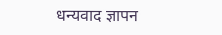धन्यवाद ज्ञापन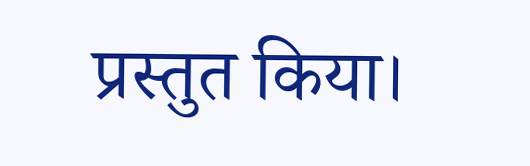प्रस्तुत किया।